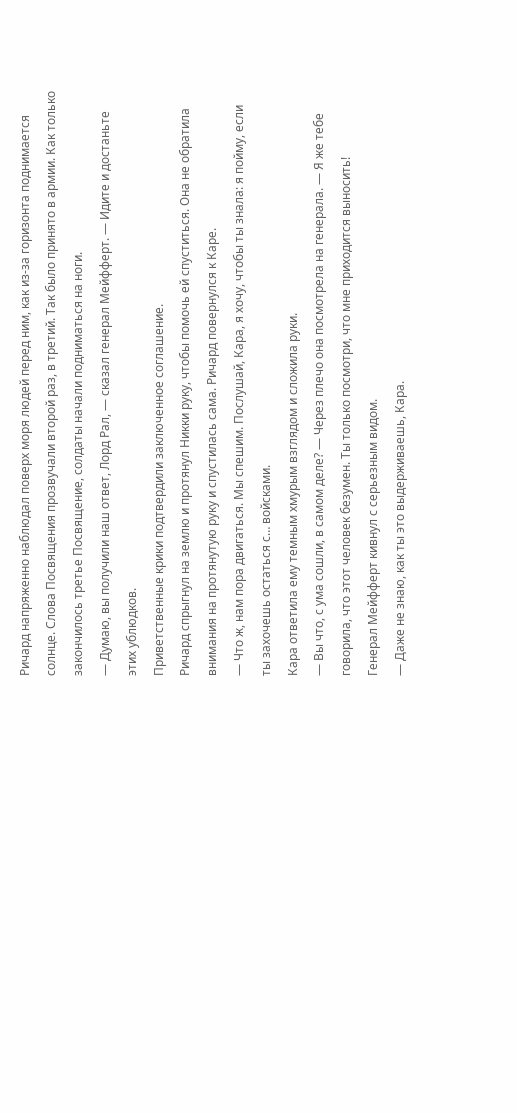Ричард напряженно наблюдал поверх моря людей перед ним, как из-за горизонта поднимается солнце. Слова Посвящения прозвучали второй раз, в третий. Так было принято в армии. Как только закончилось третье Посвящение, солдаты начали подниматься на ноги.
— Думаю, вы получили наш ответ, Лорд Рал, — сказал генерал Мейфферт. — Идите и достаньте этих ублюдков.
Приветственные крики подтвердили заключенное соглашение.
Ричард спрыгнул на землю и протянул Никки руку, чтобы помочь ей спуститься. Она не обратила внимания на протянутую руку и спустилась сама. Ричард повернулся к Каре.
— Что ж, нам пора двигаться. Мы спешим. Послушай, Кара, я хочу, чтобы ты знала: я пойму, если ты захочешь остаться с… войсками.
Кара ответила ему темным хмурым взглядом и сложила руки.
— Вы что, с ума сошли, в самом деле? — Через плечо она посмотрела на генерала. — Я же тебе говорила, что этот человек безумен. Ты только посмотри, что мне приходится выносить!
Генерал Мейфферт кивнул с серьезным видом.
— Даже не знаю, как ты это выдерживаешь, Кара.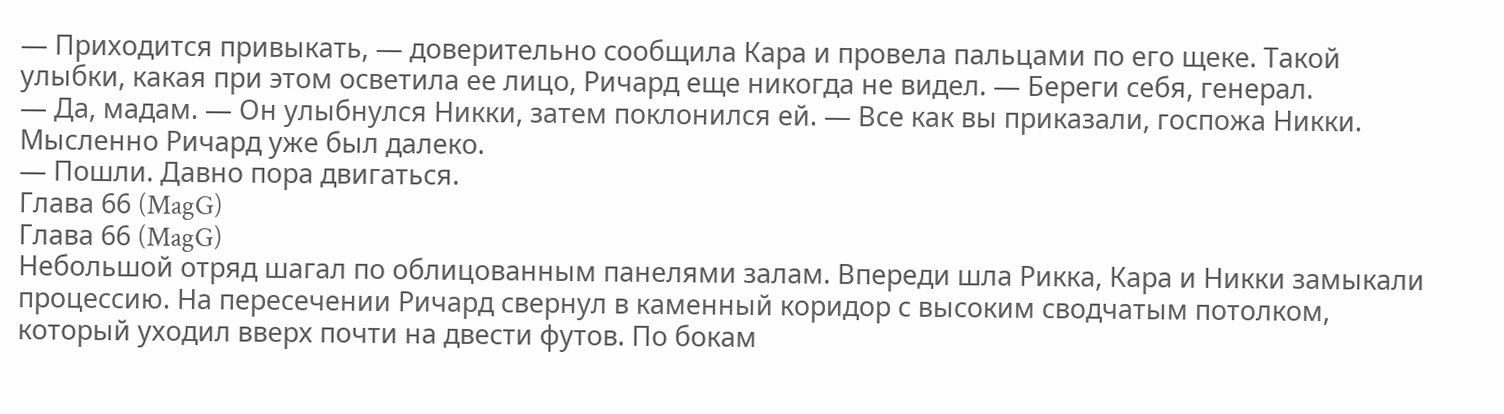— Приходится привыкать, — доверительно сообщила Кара и провела пальцами по его щеке. Такой улыбки, какая при этом осветила ее лицо, Ричард еще никогда не видел. — Береги себя, генерал.
— Да, мадам. — Он улыбнулся Никки, затем поклонился ей. — Все как вы приказали, госпожа Никки.
Мысленно Ричард уже был далеко.
— Пошли. Давно пора двигаться.
Глава 66 (MagG)
Глава 66 (MagG)
Небольшой отряд шагал по облицованным панелями залам. Впереди шла Рикка, Кара и Никки замыкали процессию. На пересечении Ричард свернул в каменный коридор с высоким сводчатым потолком, который уходил вверх почти на двести футов. По бокам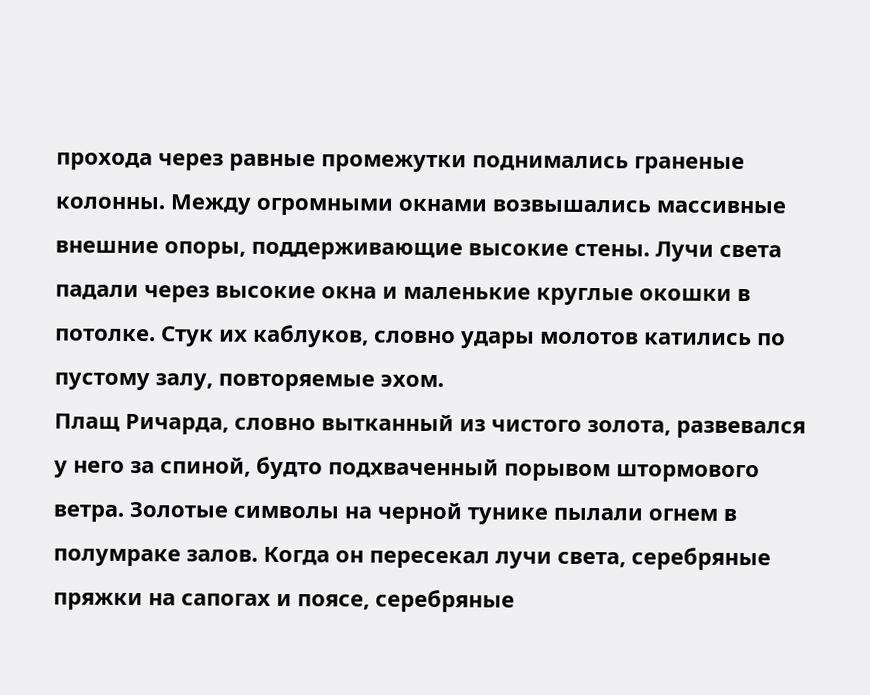прохода через равные промежутки поднимались граненые колонны. Между огромными окнами возвышались массивные внешние опоры, поддерживающие высокие стены. Лучи света падали через высокие окна и маленькие круглые окошки в потолке. Стук их каблуков, словно удары молотов катились по пустому залу, повторяемые эхом.
Плащ Ричарда, словно вытканный из чистого золота, развевался у него за спиной, будто подхваченный порывом штормового ветра. Золотые символы на черной тунике пылали огнем в полумраке залов. Когда он пересекал лучи света, серебряные пряжки на сапогах и поясе, серебряные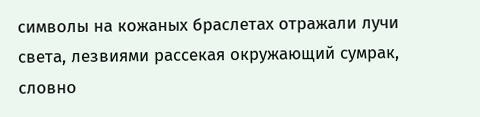символы на кожаных браслетах отражали лучи света, лезвиями рассекая окружающий сумрак, словно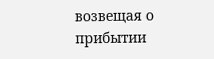возвещая о прибытии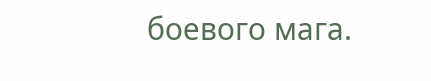боевого мага.